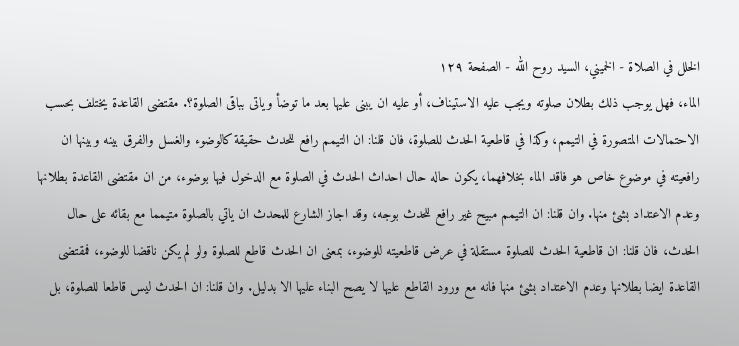الخلل في الصلاة - الخميني، السيد روح الله - الصفحة ١٢٩
الماء، فهل يوجب ذلك بطلان صلوته ويجب عليه الاستيناف، أو عليه ان يبنى عليها بعد ما توضأ وياتى بباقى الصلوة؟. مقتضى القاعدة يختلف بحسب الاحتمالات المتصورة في التيمم، وكذا في قاطعية الحدث للصلوة، فان قلنا: ان التيمم رافع للحدث حقيقة كالوضوء والغسل والفرق بينه وبينها ان رافعيته في موضوع خاص هو فاقد الماء بخلافهما، يكون حاله حال احداث الحدث في الصلوة مع الدخول فيها بوضوء، من ان مقتضى القاعدة بطلانها وعدم الاعتداد بشئ منها. وان قلنا: ان التيمم مبيح غير رافع للحدث بوجه، وقد اجاز الشارع للمحدث ان ياتي بالصلوة متيمما مع بقائه على حال الحدث، فان قلنا: ان قاطعية الحدث للصلوة مستقلة في عرض قاطعيته للوضوء، بمعنى ان الحدث قاطع للصلوة ولو لم يكن ناقضا للوضوء، فمقتضى القاعدة ايضا بطلانها وعدم الاعتداد بشئ منها فانه مع ورود القاطع عليها لا يصح البناء عليها الا بدليل. وان قلنا: ان الحدث ليس قاطعا للصلوة، بل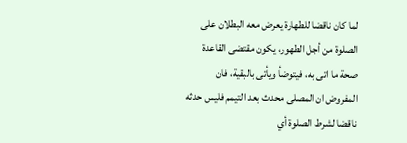لما كان ناقضا للطهارة يعرض معه البطلان على الصلوة من أجل الطهور، يكون مقتضى القاعدة صحة ما اتى به، فيتوضأ ويأتى بالبقية، فان المفروض ان المصلى محدث بعد التيمم فليس حدثه ناقضا لشرط الصلوة أي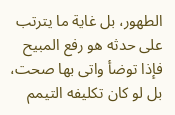الطهور، بل غاية ما يترتب على حدثه هو رفع المبيح فإذا توضأ واتى بها صحت، بل لو كان تكليفه التيمم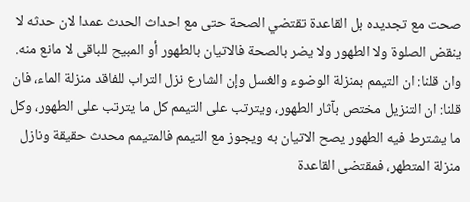صحت مع تجديده بل القاعدة تقتضي الصحة حتى مع احداث الحدث عمدا لان حدثه لا ينقض الصلوة ولا الطهور ولا يضر بالصحة فالاتيان بالطهور أو المبيح للباقى لا مانع منه. وان قلنا: ان التيمم بمنزلة الوضوء والغسل وإن الشارع نزل التراب للفاقد منزلة الماء، فان قلنا: ان التنزيل مختص بآثار الطهور، ويترتب على التيمم كل ما يترتب على الطهور، وكل ما يشترط فيه الطهور يصح الاتيان به ويجوز مع التيمم فالمتيمم محدث حقيقة ونازل منزلة المتطهر، فمقتضى القاعدة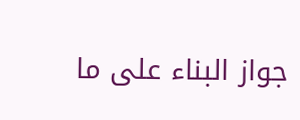جواز البناء على ما